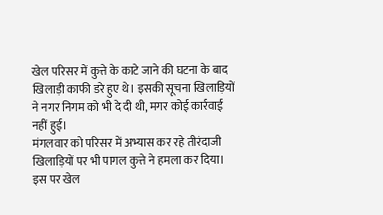खेल परिसर में कुत्ते के काटे जाने की घटना के बाद खिलाड़ी काफी डरे हुए थे। इसकी सूचना खिलाड़ियों ने नगर निगम को भी दे दी थी, मगर कोई कार्रवाई नहीं हुई।
मंगलवार को परिसर में अभ्यास कर रहे तीरंदाजी खिलाड़ियों पर भी पागल कुत्ते ने हमला कर दिया। इस पर खेल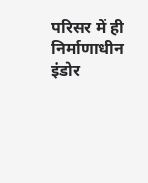परिसर में ही निर्माणाधीन इंडोर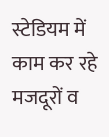स्टेडियम में काम कर रहे मजदूरों व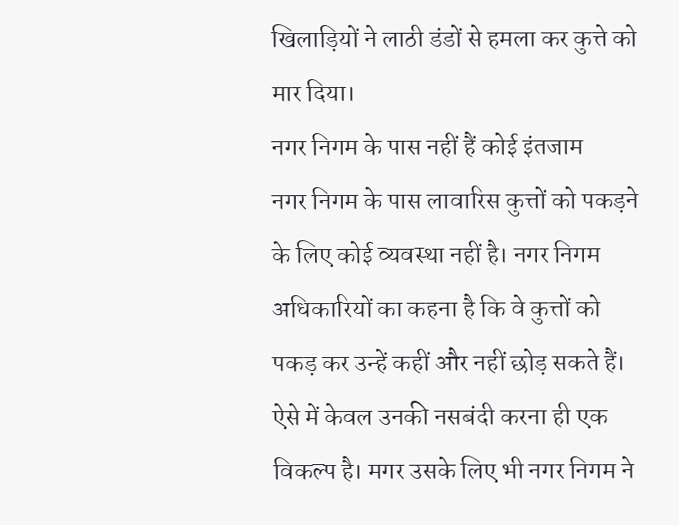खिलाड़ियों ने लाठी डंडों से हमला कर कुत्ते को मार दिया।
नगर निगम के पास नहीं हैं कोई इंतजाम
नगर निगम के पास लावारिस कुत्तों को पकड़ने के लिए कोई व्यवस्था नहीं है। नगर निगम अधिकारियों का कहना है कि वे कुत्तों को पकड़ कर उन्हें कहीं और नहीं छोड़ सकते हैं।
ऐसे में केवल उनकी नसबंदी करना ही एक विकल्प है। मगर उसके लिए भी नगर निगम ने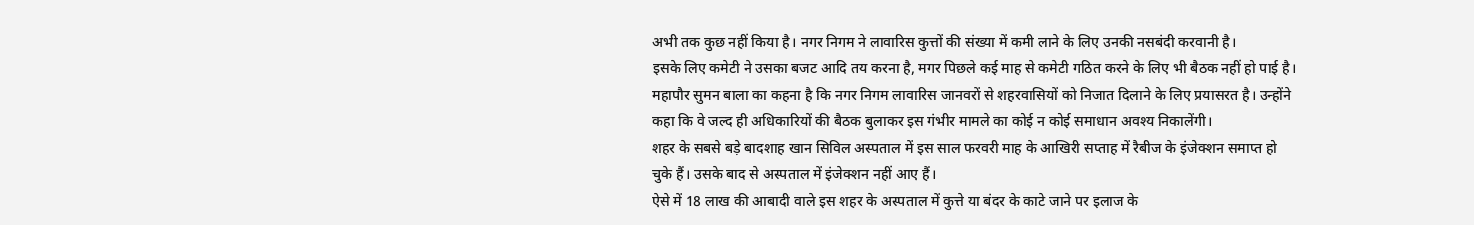अभी तक कुछ नहीं किया है। नगर निगम ने लावारिस कुत्तों की संख्या में कमी लाने के लिए उनकी नसबंदी करवानी है।
इसके लिए कमेटी ने उसका बजट आदि तय करना है, मगर पिछले कई माह से कमेटी गठित करने के लिए भी बैठक नहीं हो पाई है। महापौर सुमन बाला का कहना है कि नगर निगम लावारिस जानवरों से शहरवासियों को निजात दिलाने के लिए प्रयासरत है। उन्होंने कहा कि वे जल्द ही अधिकारियों की बैठक बुलाकर इस गंभीर मामले का कोई न कोई समाधान अवश्य निकालेंगी।
शहर के सबसे बड़े बादशाह खान सिविल अस्पताल में इस साल फरवरी माह के आखिरी सप्ताह में रैबीज के इंजेक्शन समाप्त हो चुके हैं। उसके बाद से अस्पताल में इंजेक्शन नहीं आए हैं।
ऐसे में 18 लाख की आबादी वाले इस शहर के अस्पताल में कुत्ते या बंदर के काटे जाने पर इलाज के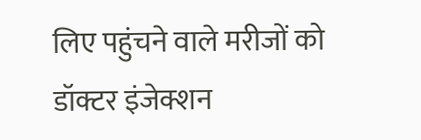लिए पहुंचने वाले मरीजों को डॉक्टर इंजेक्शन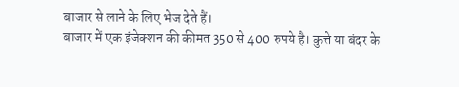बाजार से लाने के लिए भेज देते हैं।
बाजार में एक इंजेक्शन की कीमत 350 से 400 रुपये है। कुत्ते या बंदर के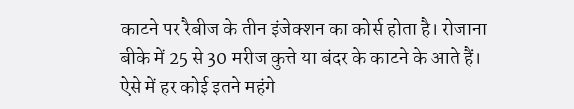काटने पर रैबीज के तीन इंजेक्शन का कोर्स होता है। रोजाना बीके में 25 से 30 मरीज कुत्ते या बंदर के काटने के आते हैं।
ऐसे में हर कोई इतने महंगे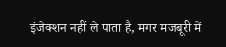इंजेक्शन नहीं ले पाता है, मगर मजबूरी में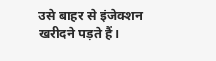उसे बाहर से इंजेक्शन खरीदने पड़ते हैं।